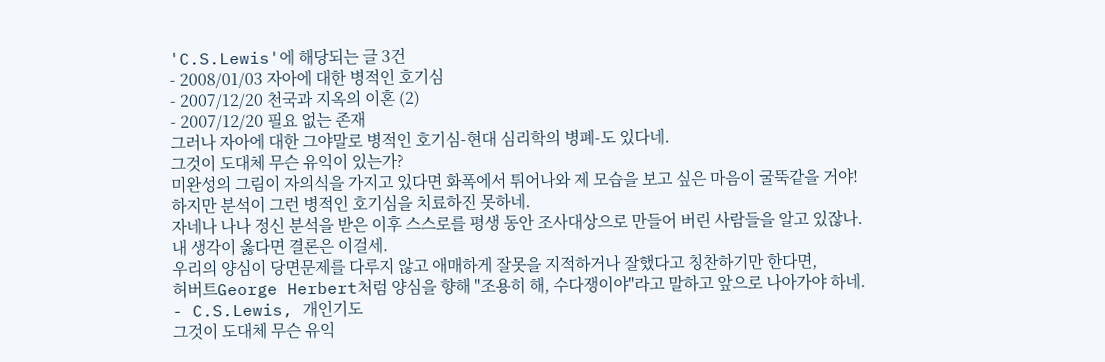'C.S.Lewis'에 해당되는 글 3건
- 2008/01/03 자아에 대한 병적인 호기심
- 2007/12/20 천국과 지옥의 이혼 (2)
- 2007/12/20 필요 없는 존재
그러나 자아에 대한 그야말로 병적인 호기심-현대 심리학의 병폐-도 있다네.
그것이 도대체 무슨 유익이 있는가?
미완성의 그림이 자의식을 가지고 있다면 화폭에서 튀어나와 제 모습을 보고 싶은 마음이 굴뚝같을 거야!
하지만 분석이 그런 병적인 호기심을 치료하진 못하네.
자네나 나나 정신 분석을 받은 이후 스스로를 평생 동안 조사대상으로 만들어 버린 사람들을 알고 있잖나.
내 생각이 옳다면 결론은 이걸세.
우리의 양심이 당면문제를 다루지 않고 애매하게 잘못을 지적하거나 잘했다고 칭찬하기만 한다면,
허버트George Herbert처럼 양심을 향해 "조용히 해, 수다쟁이야"라고 말하고 앞으로 나아가야 하네.
- C.S.Lewis, 개인기도
그것이 도대체 무슨 유익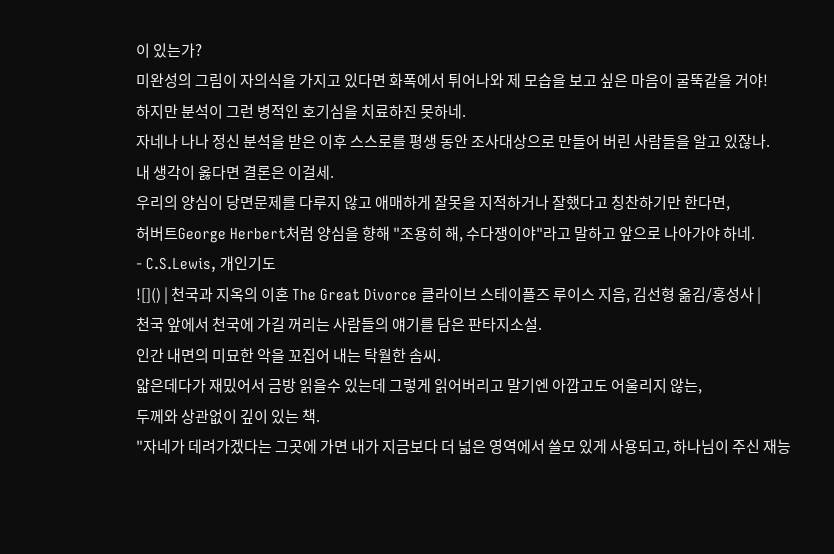이 있는가?
미완성의 그림이 자의식을 가지고 있다면 화폭에서 튀어나와 제 모습을 보고 싶은 마음이 굴뚝같을 거야!
하지만 분석이 그런 병적인 호기심을 치료하진 못하네.
자네나 나나 정신 분석을 받은 이후 스스로를 평생 동안 조사대상으로 만들어 버린 사람들을 알고 있잖나.
내 생각이 옳다면 결론은 이걸세.
우리의 양심이 당면문제를 다루지 않고 애매하게 잘못을 지적하거나 잘했다고 칭찬하기만 한다면,
허버트George Herbert처럼 양심을 향해 "조용히 해, 수다쟁이야"라고 말하고 앞으로 나아가야 하네.
- C.S.Lewis, 개인기도
![]() | 천국과 지옥의 이혼 The Great Divorce 클라이브 스테이플즈 루이스 지음, 김선형 옮김/홍성사 |
천국 앞에서 천국에 가길 꺼리는 사람들의 얘기를 담은 판타지소설.
인간 내면의 미묘한 악을 꼬집어 내는 탁월한 솜씨.
얇은데다가 재밌어서 금방 읽을수 있는데 그렇게 읽어버리고 말기엔 아깝고도 어울리지 않는,
두께와 상관없이 깊이 있는 책.
"자네가 데려가겠다는 그곳에 가면 내가 지금보다 더 넓은 영역에서 쓸모 있게 사용되고, 하나님이 주신 재능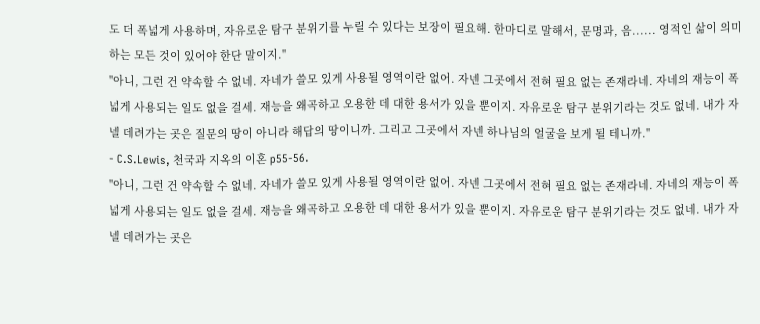도 더 폭넓게 사용하며, 자유로운 탐구 분위기를 누릴 수 있다는 보장이 필요해. 한마디로 말해서, 문명과, 음...... 영적인 삶이 의미하는 모든 것이 있어야 한단 말이지."
"아니, 그런 건 약속할 수 없네. 자네가 쓸모 있게 사용될 영역이란 없어. 자넨 그곳에서 전혀 필요 없는 존재라네. 자네의 재능이 폭넓게 사용되는 일도 없을 걸세. 재능을 왜곡하고 오용한 데 대한 용서가 있을 뿐이지. 자유로운 탐구 분위기라는 것도 없네. 내가 자넬 데려가는 곳은 질문의 땅이 아니라 해답의 땅이니까. 그리고 그곳에서 자넨 하나님의 얼굴을 보게 될 테니까."
- C.S.Lewis, 천국과 지옥의 이혼 p55-56.
"아니, 그런 건 약속할 수 없네. 자네가 쓸모 있게 사용될 영역이란 없어. 자넨 그곳에서 전혀 필요 없는 존재라네. 자네의 재능이 폭넓게 사용되는 일도 없을 걸세. 재능을 왜곡하고 오용한 데 대한 용서가 있을 뿐이지. 자유로운 탐구 분위기라는 것도 없네. 내가 자넬 데려가는 곳은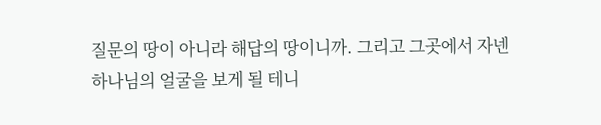질문의 땅이 아니라 해답의 땅이니까. 그리고 그곳에서 자넨 하나님의 얼굴을 보게 될 테니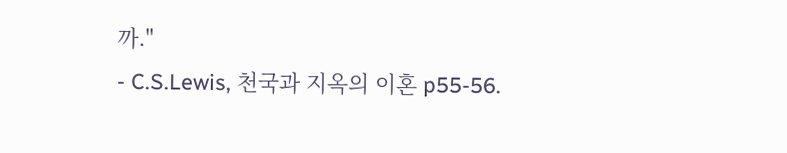까."
- C.S.Lewis, 천국과 지옥의 이혼 p55-56.